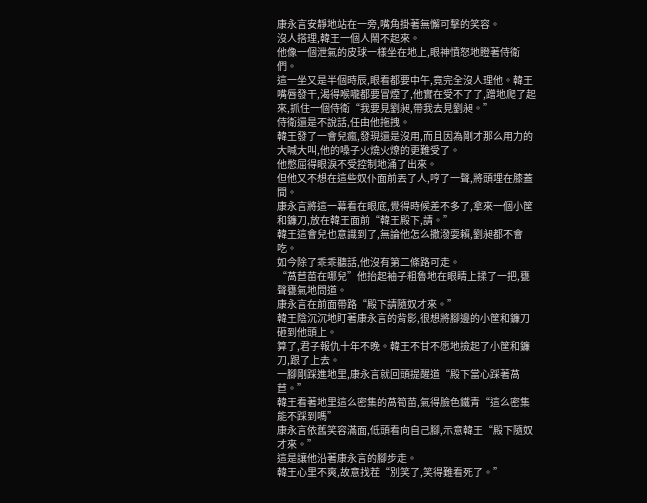康永言安靜地站在一旁,嘴角掛著無懈可擊的笑容。
沒人搭理,韓王一個人鬧不起來。
他像一個泄氣的皮球一樣坐在地上,眼神憤怒地瞪著侍衛們。
這一坐又是半個時辰,眼看都要中午,竟完全沒人理他。韓王嘴唇發干,渴得喉嚨都要冒煙了,他實在受不了了,蹭地爬了起來,抓住一個侍衛“我要見劉昶,帶我去見劉昶。”
侍衛還是不說話,任由他拖拽。
韓王發了一會兒瘋,發現還是沒用,而且因為剛才那么用力的大喊大叫,他的嗓子火燒火燎的更難受了。
他憋屈得眼淚不受控制地涌了出來。
但他又不想在這些奴仆面前丟了人,哼了一聲,將頭埋在膝蓋間。
康永言將這一幕看在眼底,覺得時候差不多了,拿來一個小筐和鐮刀,放在韓王面前“韓王殿下,請。”
韓王這會兒也意識到了,無論他怎么撒潑耍賴,劉昶都不會吃。
如今除了乖乖聽話,他沒有第二條路可走。
“萵苣苗在哪兒”他抬起袖子粗魯地在眼睛上揉了一把,甕聲甕氣地問道。
康永言在前面帶路“殿下請隨奴才來。”
韓王陰沉沉地盯著康永言的背影,很想將腳邊的小筐和鐮刀砸到他頭上。
算了,君子報仇十年不晚。韓王不甘不愿地撿起了小筐和鐮刀,跟了上去。
一腳剛踩進地里,康永言就回頭提醒道“殿下當心踩著萵苣。”
韓王看著地里這么密集的萵筍苗,氣得臉色鐵青“這么密集能不踩到嗎”
康永言依舊笑容滿面,低頭看向自己腳,示意韓王“殿下隨奴才來。”
這是讓他沿著康永言的腳步走。
韓王心里不爽,故意找茬“別笑了,笑得難看死了。”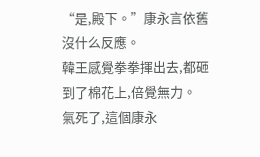“是,殿下。”康永言依舊沒什么反應。
韓王感覺拳拳揮出去,都砸到了棉花上,倍覺無力。
氣死了,這個康永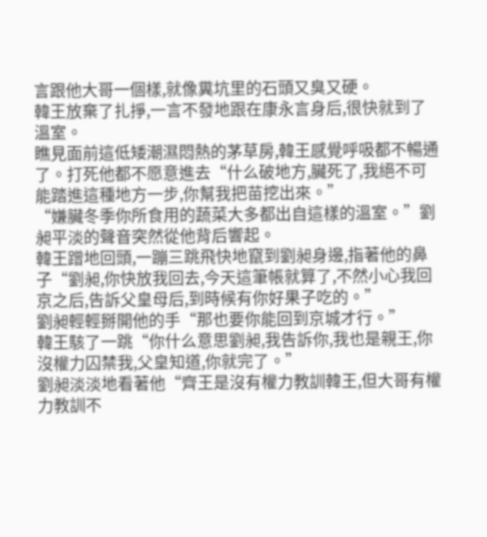言跟他大哥一個樣,就像糞坑里的石頭又臭又硬。
韓王放棄了扎掙,一言不發地跟在康永言身后,很快就到了溫室。
瞧見面前這低矮潮濕悶熱的茅草房,韓王感覺呼吸都不暢通了。打死他都不愿意進去“什么破地方,臟死了,我絕不可能踏進這種地方一步,你幫我把苗挖出來。”
“嫌臟冬季你所食用的蔬菜大多都出自這樣的溫室。”劉昶平淡的聲音突然從他背后響起。
韓王蹭地回頭,一蹦三跳飛快地竄到劉昶身邊,指著他的鼻子“劉昶,你快放我回去,今天這筆帳就算了,不然小心我回京之后,告訴父皇母后,到時候有你好果子吃的。”
劉昶輕輕掰開他的手“那也要你能回到京城才行。”
韓王駭了一跳“你什么意思劉昶,我告訴你,我也是親王,你沒權力囚禁我,父皇知道,你就完了。”
劉昶淡淡地看著他“齊王是沒有權力教訓韓王,但大哥有權力教訓不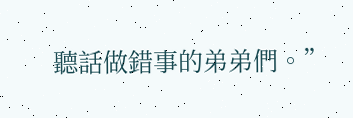聽話做錯事的弟弟們。”